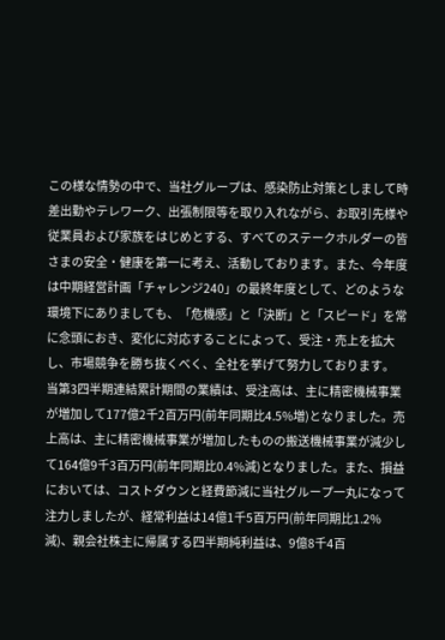この様な情勢の中で、当社グループは、感染防止対策としまして時差出勤やテレワーク、出張制限等を取り入れながら、お取引先様や従業員および家族をはじめとする、すべてのステークホルダーの皆さまの安全・健康を第一に考え、活動しております。また、今年度は中期経営計画「チャレンジ240」の最終年度として、どのような環境下にありましても、「危機感」と「決断」と「スピード」を常に念頭におき、変化に対応することによって、受注・売上を拡大し、市場競争を勝ち抜くべく、全社を挙げて努力しております。
当第3四半期連結累計期間の業績は、受注高は、主に精密機械事業が増加して177億2千2百万円(前年同期比4.5%増)となりました。売上高は、主に精密機械事業が増加したものの搬送機械事業が減少して164億9千3百万円(前年同期比0.4%減)となりました。また、損益においては、コストダウンと経費節減に当社グループ一丸になって注力しましたが、経常利益は14億1千5百万円(前年同期比1.2%減)、親会社株主に帰属する四半期純利益は、9億8千4百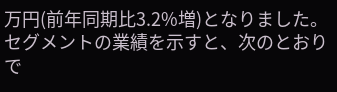万円(前年同期比3.2%増)となりました。
セグメントの業績を示すと、次のとおりで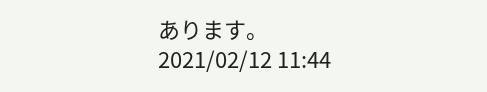あります。
2021/02/12 11:44